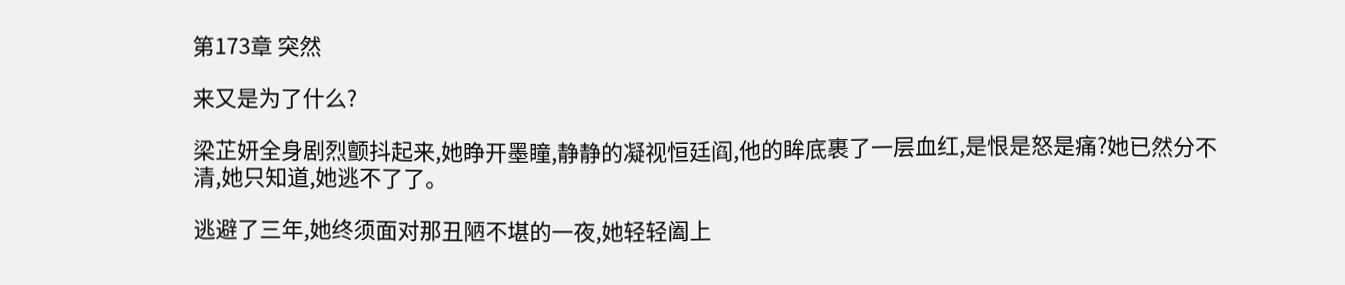第173章 突然

来又是为了什么?

梁芷妍全身剧烈颤抖起来,她睁开墨瞳,静静的凝视恒廷阎,他的眸底裹了一层血红,是恨是怒是痛?她已然分不清,她只知道,她逃不了了。

逃避了三年,她终须面对那丑陋不堪的一夜,她轻轻阖上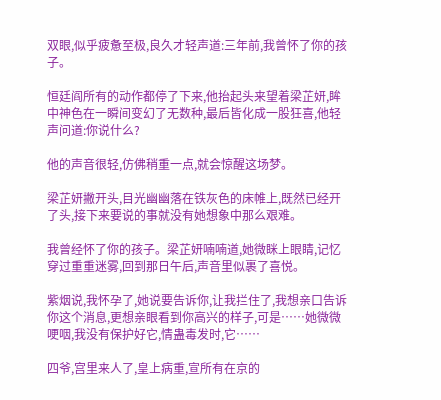双眼,似乎疲惫至极,良久才轻声道:三年前,我曾怀了你的孩子。

恒廷阎所有的动作都停了下来,他抬起头来望着梁芷妍,眸中神色在一瞬间变幻了无数种,最后皆化成一股狂喜,他轻声问道:你说什么?

他的声音很轻,仿佛稍重一点,就会惊醒这场梦。

梁芷妍撇开头,目光幽幽落在铁灰色的床帷上,既然已经开了头,接下来要说的事就没有她想象中那么艰难。

我曾经怀了你的孩子。梁芷妍喃喃道,她微眯上眼睛,记忆穿过重重迷雾,回到那日午后,声音里似裹了喜悦。

紫烟说,我怀孕了,她说要告诉你,让我拦住了,我想亲口告诉你这个消息,更想亲眼看到你高兴的样子,可是……她微微哽咽,我没有保护好它,情蛊毒发时,它……

四爷,宫里来人了,皇上病重,宣所有在京的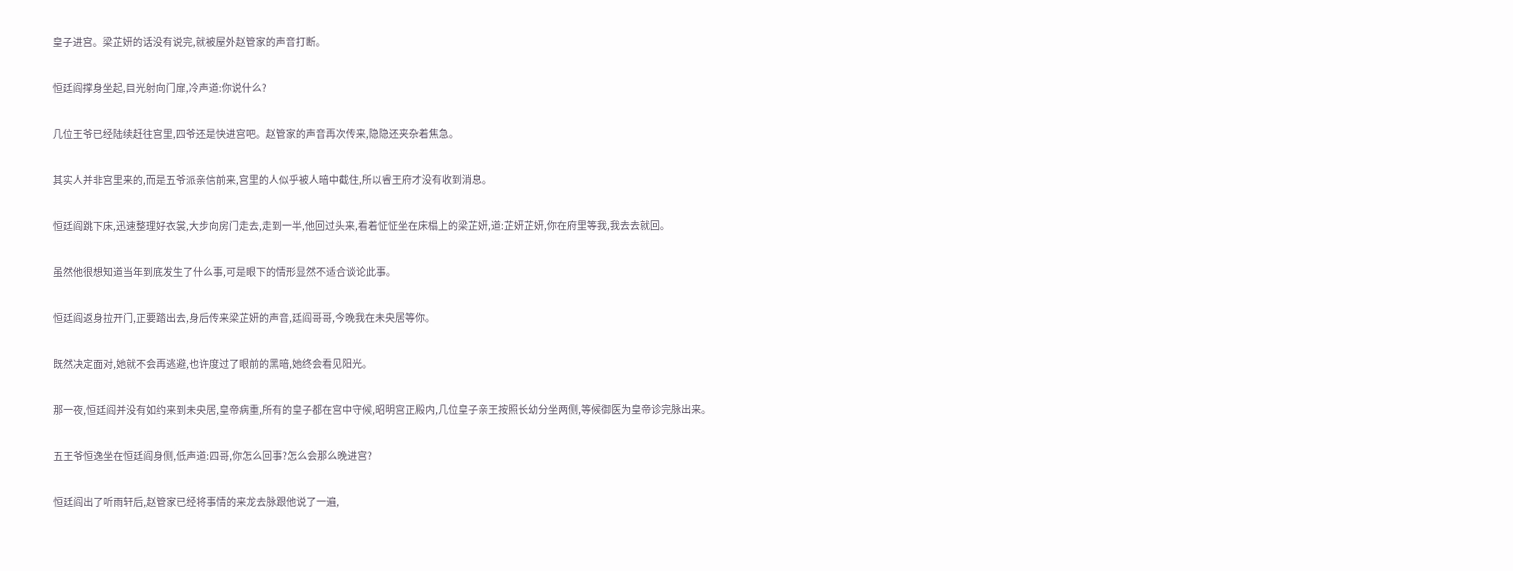皇子进宫。梁芷妍的话没有说完,就被屋外赵管家的声音打断。

恒廷阎撑身坐起,目光射向门扉,冷声道:你说什么?

几位王爷已经陆续赶往宫里,四爷还是快进宫吧。赵管家的声音再次传来,隐隐还夹杂着焦急。

其实人并非宫里来的,而是五爷派亲信前来,宫里的人似乎被人暗中截住,所以睿王府才没有收到消息。

恒廷阎跳下床,迅速整理好衣裳,大步向房门走去,走到一半,他回过头来,看着怔怔坐在床榻上的梁芷妍,道:芷妍芷妍,你在府里等我,我去去就回。

虽然他很想知道当年到底发生了什么事,可是眼下的情形显然不适合谈论此事。

恒廷阎返身拉开门,正要踏出去,身后传来梁芷妍的声音,廷阎哥哥,今晚我在未央居等你。

既然决定面对,她就不会再逃避,也许度过了眼前的黑暗,她终会看见阳光。

那一夜,恒廷阎并没有如约来到未央居,皇帝病重,所有的皇子都在宫中守候,昭明宫正殿内,几位皇子亲王按照长幼分坐两侧,等候御医为皇帝诊完脉出来。

五王爷恒逸坐在恒廷阎身侧,低声道:四哥,你怎么回事?怎么会那么晚进宫?

恒廷阎出了听雨轩后,赵管家已经将事情的来龙去脉跟他说了一遍,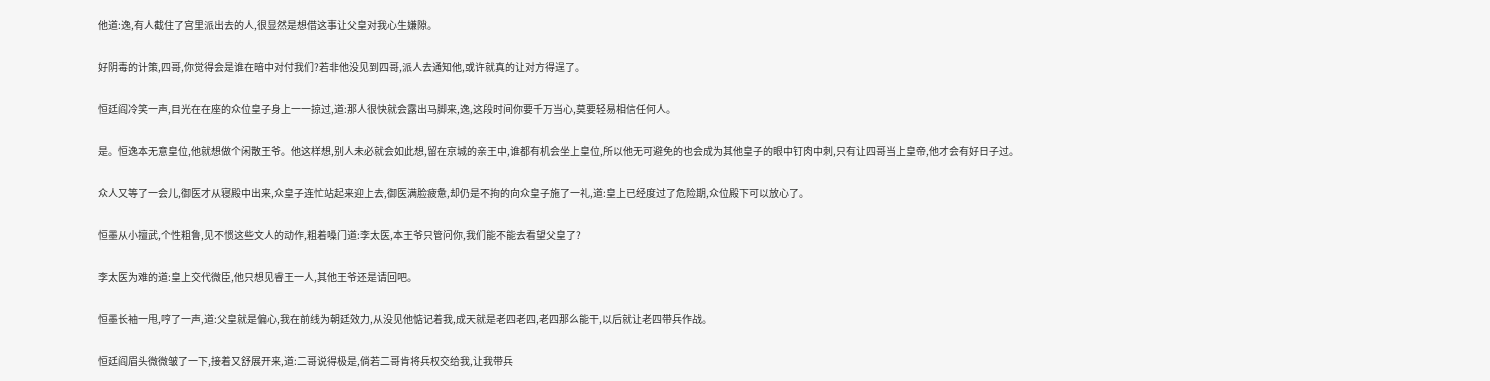他道:逸,有人截住了宫里派出去的人,很显然是想借这事让父皇对我心生嫌隙。

好阴毒的计策,四哥,你觉得会是谁在暗中对付我们?若非他没见到四哥,派人去通知他,或许就真的让对方得逞了。

恒廷阎冷笑一声,目光在在座的众位皇子身上一一掠过,道:那人很快就会露出马脚来,逸,这段时间你要千万当心,莫要轻易相信任何人。

是。恒逸本无意皇位,他就想做个闲散王爷。他这样想,别人未必就会如此想,留在京城的亲王中,谁都有机会坐上皇位,所以他无可避免的也会成为其他皇子的眼中钉肉中刺,只有让四哥当上皇帝,他才会有好日子过。

众人又等了一会儿,御医才从寝殿中出来,众皇子连忙站起来迎上去,御医满脸疲惫,却仍是不拘的向众皇子施了一礼,道:皇上已经度过了危险期,众位殿下可以放心了。

恒墨从小擅武,个性粗鲁,见不惯这些文人的动作,粗着嗓门道:李太医,本王爷只管问你,我们能不能去看望父皇了?

李太医为难的道:皇上交代微臣,他只想见睿王一人,其他王爷还是请回吧。

恒墨长袖一甩,哼了一声,道:父皇就是偏心,我在前线为朝廷效力,从没见他惦记着我,成天就是老四老四,老四那么能干,以后就让老四带兵作战。

恒廷阎眉头微微皱了一下,接着又舒展开来,道:二哥说得极是,倘若二哥肯将兵权交给我,让我带兵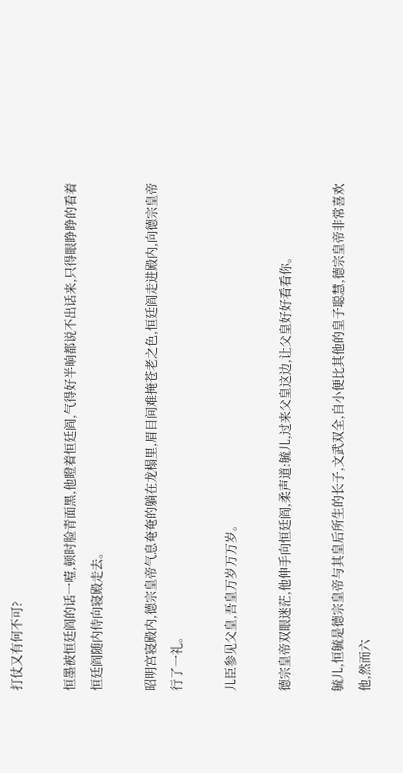打仗又有何不可?

恒墨被恒廷阎的话一噎,顿时脸青面黑,他瞪着恒廷阎,气得好半晌都说不出话来,只得眼睁睁的看着恒廷阎随内侍向寝殿走去。

昭明宫寝殿内,德宗皇帝气息奄奄的躺在龙榻里,眉目间难掩苍老之色,恒廷阎走进殿内,向德宗皇帝行了一礼。

儿臣参见父皇,吾皇万岁万万岁。

德宗皇帝双眼迷茫,他伸手向恒廷阎,柔声道:毓儿,过来父皇这边,让父皇好好看看你。

毓儿,恒毓是德宗皇帝与其皇后所生的长子,文武双全,自小便比其他的皇子聪慧,德宗皇帝非常喜欢他,然而六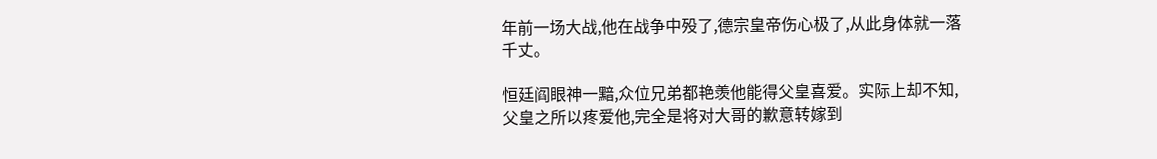年前一场大战,他在战争中殁了,德宗皇帝伤心极了,从此身体就一落千丈。

恒廷阎眼神一黯,众位兄弟都艳羡他能得父皇喜爱。实际上却不知,父皇之所以疼爱他,完全是将对大哥的歉意转嫁到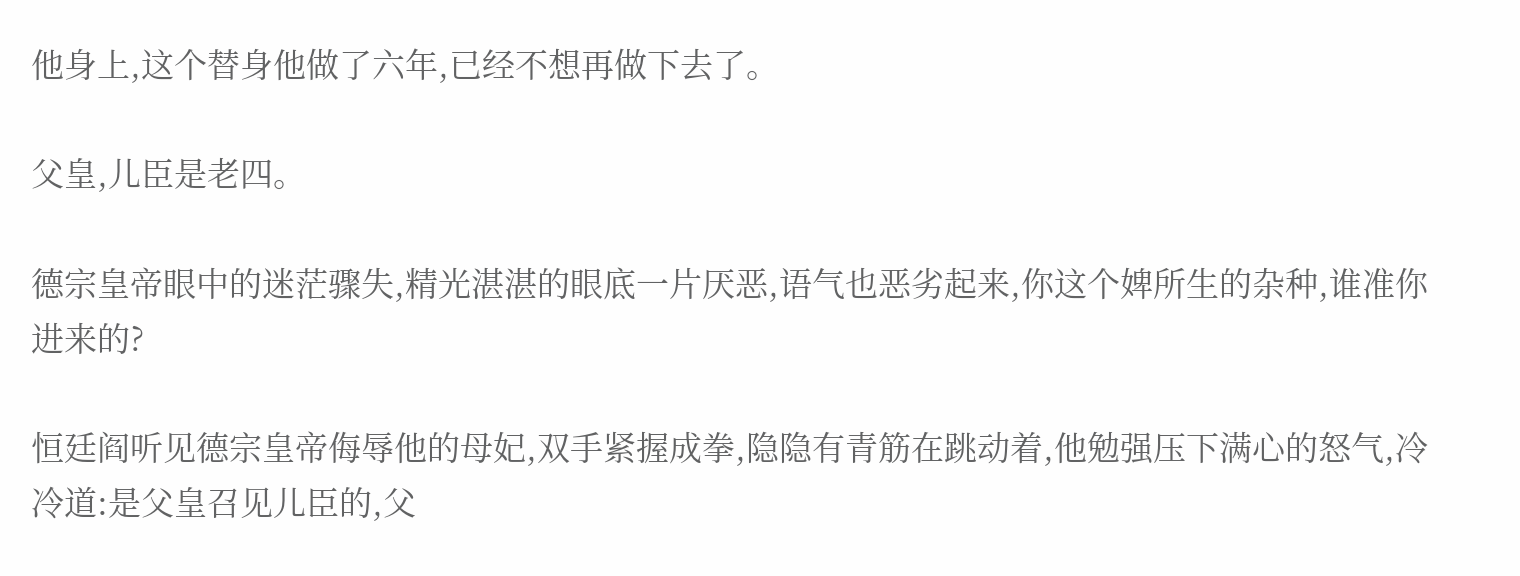他身上,这个替身他做了六年,已经不想再做下去了。

父皇,儿臣是老四。

德宗皇帝眼中的迷茫骤失,精光湛湛的眼底一片厌恶,语气也恶劣起来,你这个婢所生的杂种,谁准你进来的?

恒廷阎听见德宗皇帝侮辱他的母妃,双手紧握成拳,隐隐有青筋在跳动着,他勉强压下满心的怒气,冷冷道:是父皇召见儿臣的,父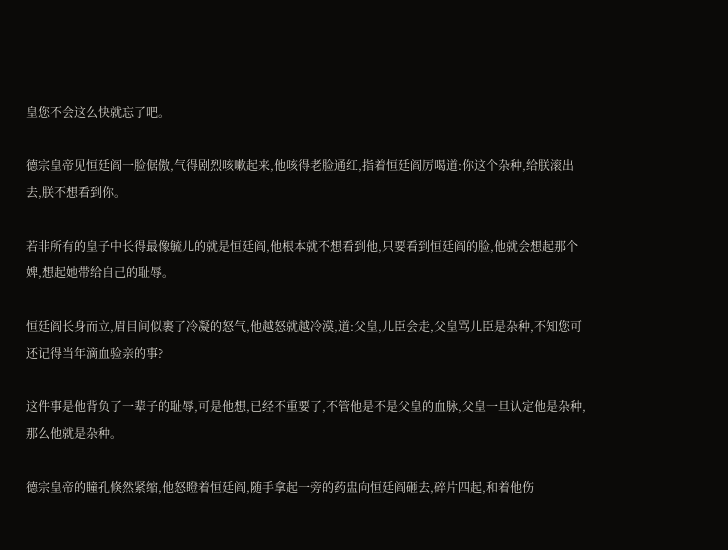皇您不会这么快就忘了吧。

德宗皇帝见恒廷阎一脸倨傲,气得剧烈咳嗽起来,他咳得老脸通红,指着恒廷阎厉喝道:你这个杂种,给朕滚出去,朕不想看到你。

若非所有的皇子中长得最像毓儿的就是恒廷阎,他根本就不想看到他,只要看到恒廷阎的脸,他就会想起那个婢,想起她带给自己的耻辱。

恒廷阎长身而立,眉目间似裹了冷凝的怒气,他越怒就越冷漠,道:父皇,儿臣会走,父皇骂儿臣是杂种,不知您可还记得当年滴血验亲的事?

这件事是他背负了一辈子的耻辱,可是他想,已经不重要了,不管他是不是父皇的血脉,父皇一旦认定他是杂种,那么他就是杂种。

德宗皇帝的瞳孔倏然紧缩,他怒瞪着恒廷阎,随手拿起一旁的药盅向恒廷阎砸去,碎片四起,和着他伤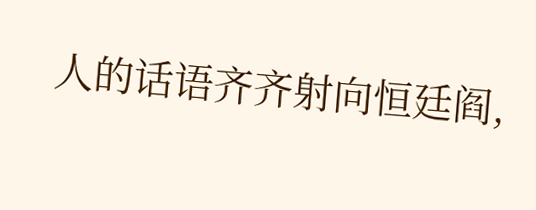人的话语齐齐射向恒廷阎,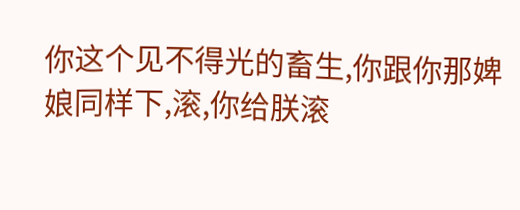你这个见不得光的畜生,你跟你那婢娘同样下,滚,你给朕滚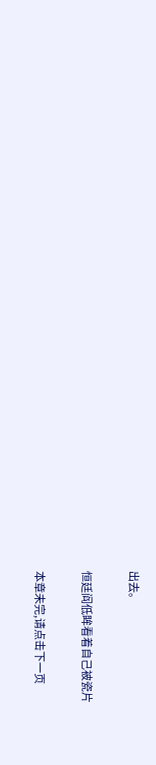出去。

恒廷阎低眸看着自己被瓷片

本章未完,请点击下一页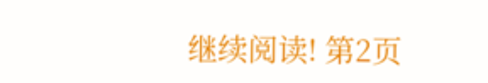继续阅读! 第2页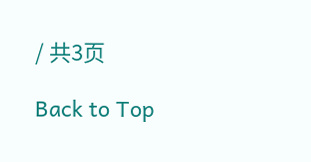/ 共3页

Back to Top